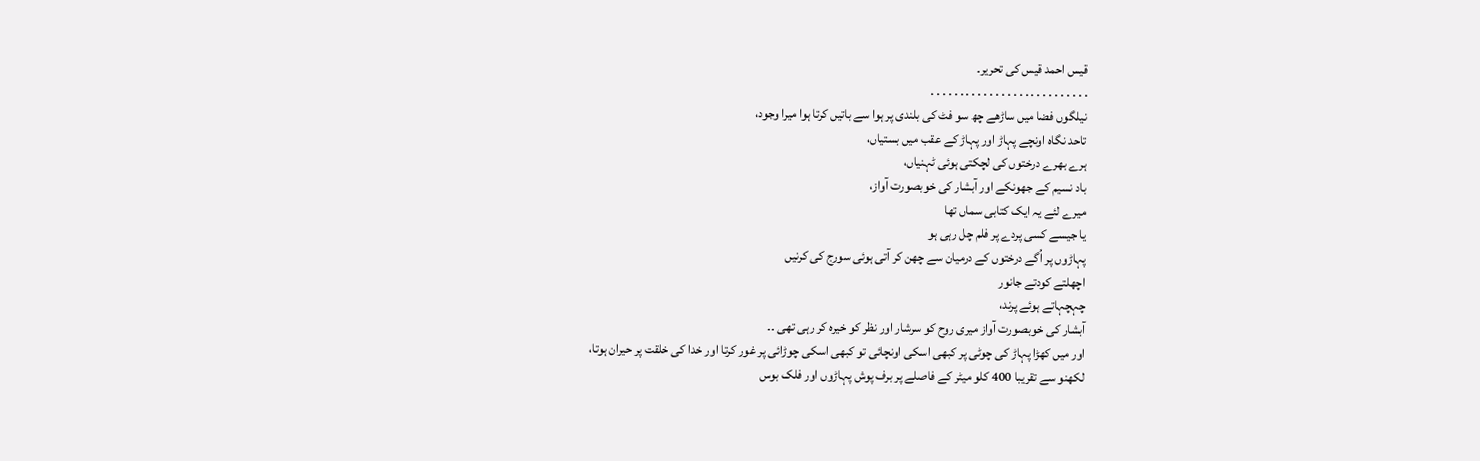قیس احمد قیس کی تحریر۔
. . . . . . . . . . . . . . . . . . . . . . . . . . .
نیلگوں فضا میں ساڑھے چھ سو فٹ کی بلندی پر ہوا سے باتیں کرتا ہوا میرا وجود،
تاحد نگاہ اونچے پہاڑ اور پہاڑ کے عقب میں بستیاں،
ہرے بھرے درختوں کی لچکتی ہوئی ٹہنیاں،
باد نسیم کے جھونکے اور آبشار کی خوبصورت آواز،
میرے لئے یہ ایک کتابی سماں تھا
یا جیسے کسی پردے پر فلم چل رہی ہو
پہاڑوں پر اُگے درختوں کے درمیان سے چھن کر آتی ہوئی سورج کی کرنیں
اچھلتے کودتے جانور
چہچہاتے ہوئے پرند،
آبشار کی خوبصورت آواز میری روح کو سرشار اور نظر کو خیرہ کر رہی تھی ۔۔
اور میں کھڑا پہاڑ کی چوٹی پر کبھی اسکی اونچائی تو کبھی اسکی چوڑائی پر غور کرتا اور خدا کی خلقت پر حیران ہوتا،
لکھنو سے تقریبا 400 کلو میٹر کے فاصلے پر برف پوش پہاڑوں اور فلک بوس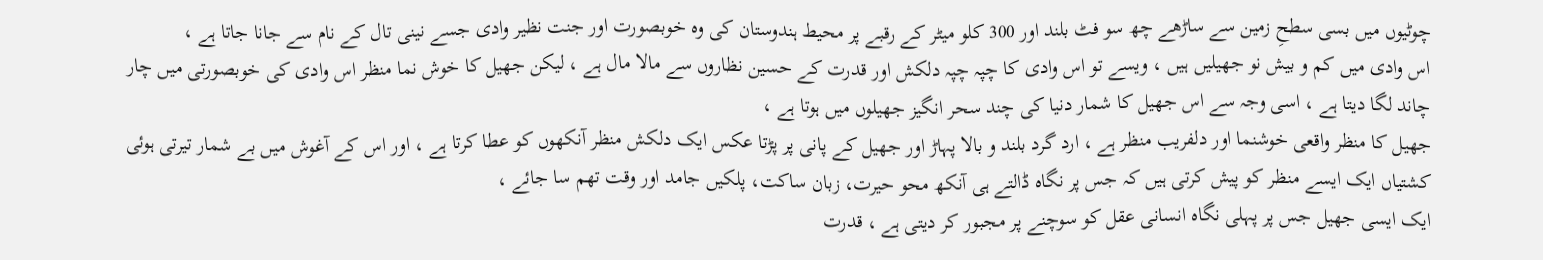چوٹیوں میں بسی سطحِ زمین سے ساڑھے چھ سو فٹ بلند اور 300 کلو میٹر کے رقبے پر محیط ہندوستان کی وہ خوبصورت اور جنت نظیر وادی جسے نینی تال کے نام سے جانا جاتا ہے ،
اس وادی میں کم و بیش نو جھیلیں ہیں ، ویسے تو اس وادی کا چپہ چپہ دلکش اور قدرت کے حسین نظاروں سے مالا مال ہے ، لیکن جھیل کا خوش نما منظر اس وادی کی خوبصورتی میں چار چاند لگا دیتا ہے ، اسی وجہ سے اس جھیل کا شمار دنیا کی چند سحر انگیز جھیلوں میں ہوتا ہے ،
جھیل کا منظر واقعی خوشنما اور دلفریب منظر ہے ، ارد گرد بلند و بالا پہاڑ اور جھیل کے پانی پر پڑتا عکس ایک دلکش منظر آنکھوں کو عطا کرتا ہے ، اور اس کے آغوش میں بے شمار تیرتی ہوئی کشتیاں ایک ایسے منظر کو پیش کرتی ہیں کہ جس پر نگاہ ڈالتے ہی آنکھ محو حیرت، زبان ساکت، پلکیں جامد اور وقت تھم سا جائے ،
ایک ایسی جھیل جس پر پہلی نگاہ انسانی عقل کو سوچنے پر مجبور کر دیتی ہے ، قدرت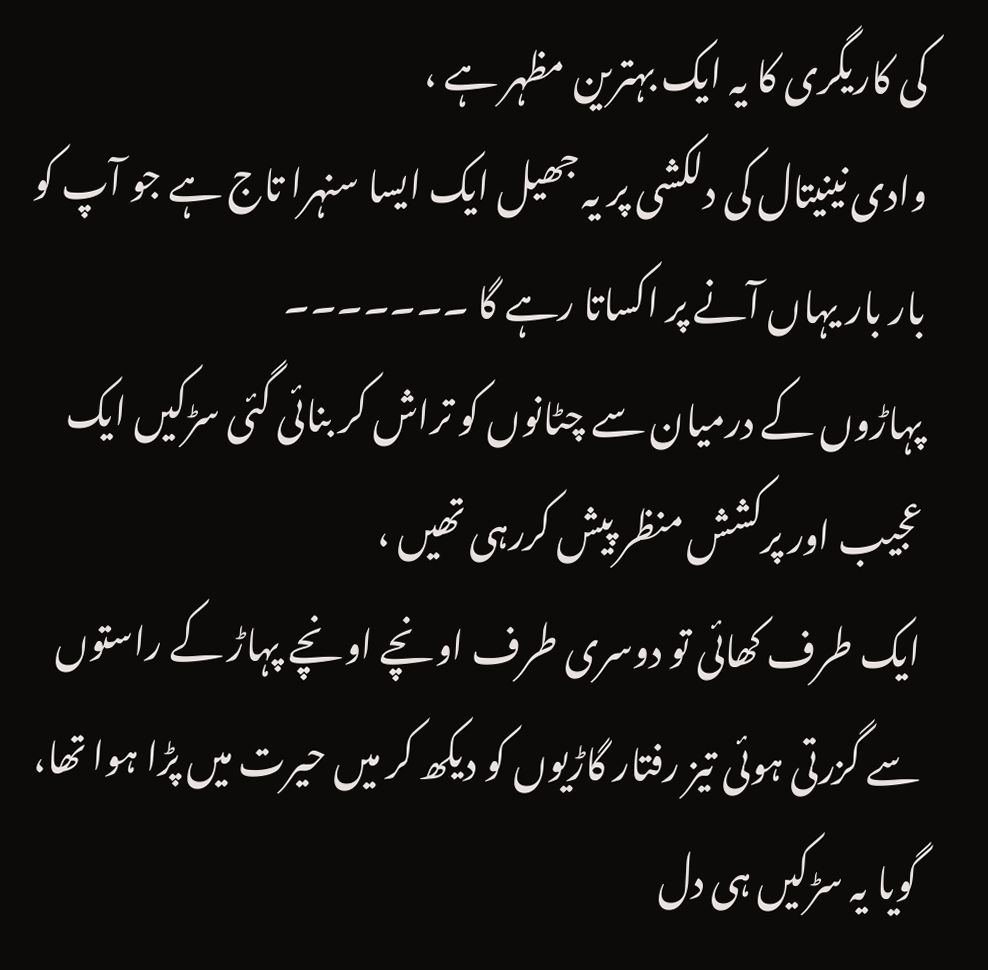کی کاریگری کا یہ ایک بہترین مظہر ہے ،
وادی نینیتال کی دلکشی پر یہ جھیل ایک ایسا سنہرا تاج ہے جو آپ کو بار بار یہاں آنے پر اکساتا رہے گا ۔۔۔۔۔۔۔
پہاڑوں کے درمیان سے چٹانوں کو تراش کر بنائی گئی سڑکیں ایک عجیب اور پرکشش منظر پیش کررہی تھیں ،
ایک طرف کھائی تو دوسری طرف اونچے اونچے پہاڑ کے راستوں سے گزرتی ہوئی تیز رفتار گاڑیوں کو دیکھ کر میں حیرت میں پڑا ہوا تھا،
گویا یہ سڑکیں ہی دل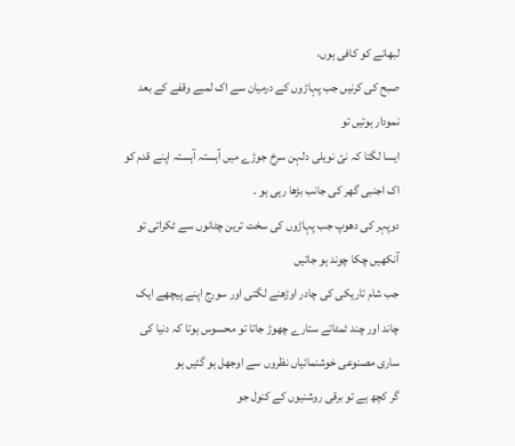لبھانے کو کافی ہوں،
صبح کی کرنیں جب پہاڑوں کے درمیان سے اک لمبے وقفے کے بعد نمودار ہوتیں تو
ایسا لگتا کہ نئ نویلی دلہن سرخ جوڑے میں آہستہ آہستہ اپنے قدم کو اک اجنبی گھر کی جانب بڑھا رہی ہو ۔
دوپہر کی دھوپ جب پہاڑوں کی سخت ترین چٹانوں سے ٹکراتی تو آنکھیں چکا چوند ہو جاتیں
جب شام تاریکی کی چادر اوڑھنے لگتی اور سورج اپنے پیچھے ایک چاند اور چند ٹمٹاتے ستارے چھوڑ جاتا تو محسوس ہوتا کہ دنیا کی ساری مصنوعی خوشنمائیاں نظروں سے اوجھل ہو گئیں ہو
گر کچھ ہے تو برقی روشنیوں کے کنول جو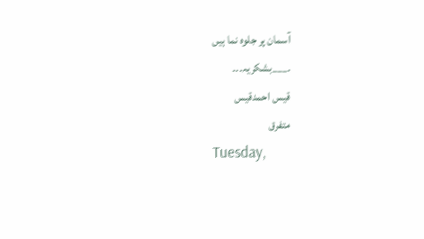آسمان پر جلوہ نما ہیں
۔___بشکریہ۔۔۔
قیس احمدقیس
متفرق
Tuesday,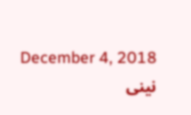December 4, 2018
نینی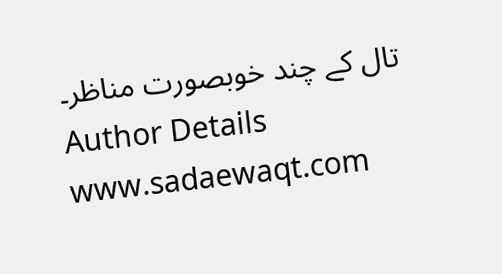تال کے چند خوبصورت مناظر۔
Author Details
www.sadaewaqt.com